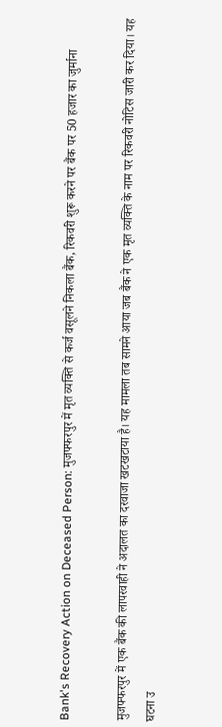Bank's Recovery Action on Deceased Person: मुजफ्फरपुर में मृत व्यक्ति से कर्ज वसूलने निकला बैंक, रिकवरी शुरू करने पर बैंक पर 50 हजार का जुर्माना

मुजफ्फरपुर में एक बैंक की लापरवाही ने अदालत का दरवाजा खटखटाया है। यह मामला तब सामने आया जब बैंक ने एक मृत व्यक्ति के नाम पर रिकवरी नोटिस जारी कर दिया। यह घटना उ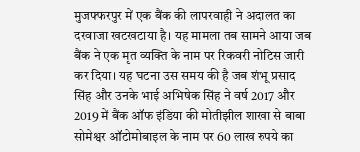मुजफ्फरपुर में एक बैंक की लापरवाही ने अदालत का दरवाजा खटखटाया है। यह मामला तब सामने आया जब बैंक ने एक मृत व्यक्ति के नाम पर रिकवरी नोटिस जारी कर दिया। यह घटना उस समय की है जब शंभू प्रसाद सिंह और उनके भाई अभिषेक सिंह ने वर्ष 2017 और 2019 में बैंक ऑफ इंडिया की मोतीझील शाखा से बाबा सोमेश्वर ऑटोमोबाइल के नाम पर 60 लाख रुपये का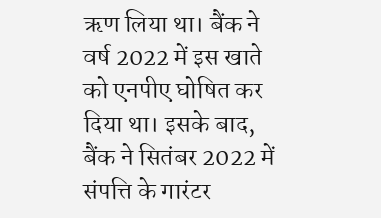ऋण लिया था। बैंक ने वर्ष 2022 में इस खाते को एनपीए घोषित कर दिया था। इसके बाद, बैंक ने सितंबर 2022 में संपत्ति के गारंटर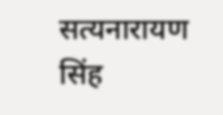सत्यनारायण सिंह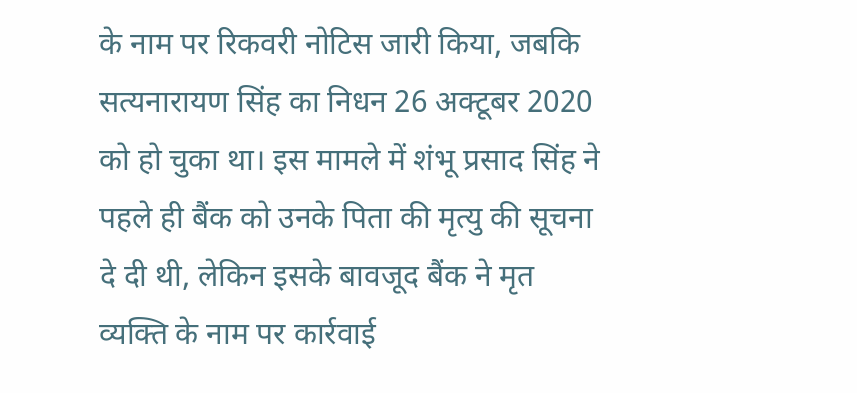के नाम पर रिकवरी नोटिस जारी किया, जबकि सत्यनारायण सिंह का निधन 26 अक्टूबर 2020 को हो चुका था। इस मामले में शंभू प्रसाद सिंह ने पहले ही बैंक को उनके पिता की मृत्यु की सूचना दे दी थी, लेकिन इसके बावजूद बैंक ने मृत व्यक्ति के नाम पर कार्रवाई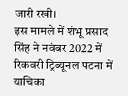जारी रखी।
इस मामले में शंभू प्रसाद सिंह ने नवंबर 2022 में रिकवरी ट्रिब्यूनल पटना में याचिका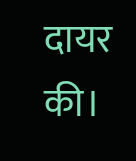दायर की।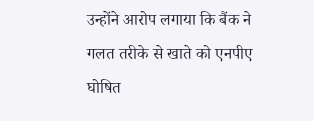उन्होंने आरोप लगाया कि बैंक ने गलत तरीके से खाते को एनपीए घोषित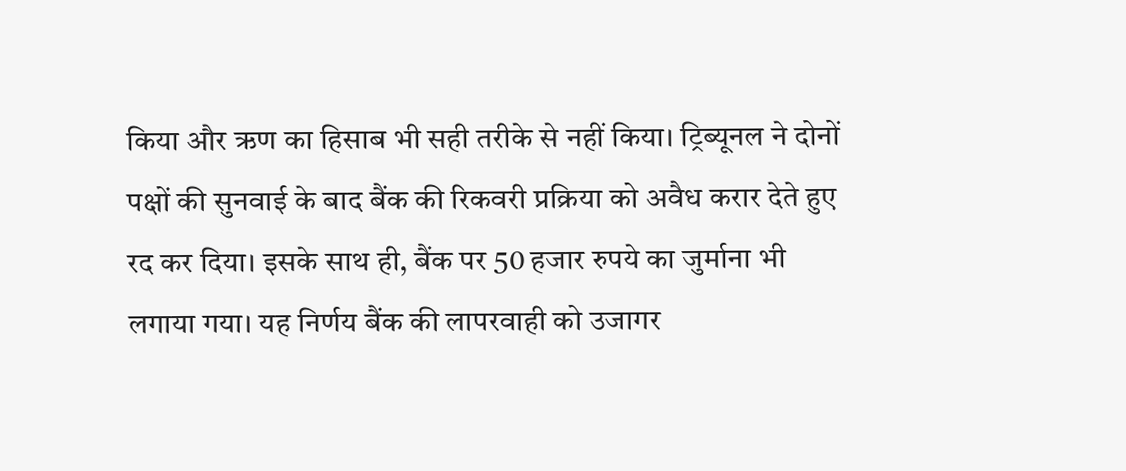किया और ऋण का हिसाब भी सही तरीके से नहीं किया। ट्रिब्यूनल ने दोनों पक्षों की सुनवाई के बाद बैंक की रिकवरी प्रक्रिया को अवैध करार देते हुए रद कर दिया। इसके साथ ही, बैंक पर 50 हजार रुपये का जुर्माना भी लगाया गया। यह निर्णय बैंक की लापरवाही को उजागर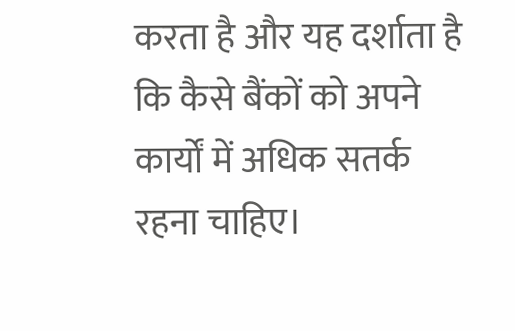करता है और यह दर्शाता है कि कैसे बैंकों को अपने कार्यों में अधिक सतर्क रहना चाहिए।